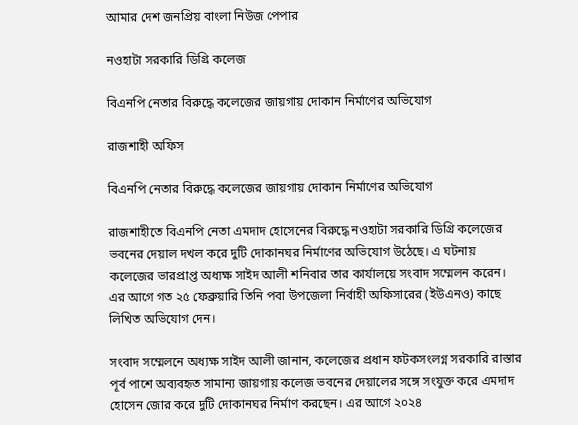আমার দেশ জনপ্রিয় বাংলা নিউজ পেপার

নওহাটা সরকারি ডিগ্রি কলেজ

বিএনপি নেতার বিরুদ্ধে কলেজের জায়গায় দোকান নির্মাণের অভিযোগ

রাজশাহী অফিস

বিএনপি নেতার বিরুদ্ধে কলেজের জায়গায় দোকান নির্মাণের অভিযোগ

রাজশাহীতে বিএনপি নেতা এমদাদ হোসেনের বিরুদ্ধে নওহাটা সরকারি ডিগ্রি কলেজের ভবনের দেয়াল দখল করে দুটি দোকানঘর নির্মাণের অভিযোগ উঠেছে। এ ঘটনায় কলেজের ভারপ্রাপ্ত অধ্যক্ষ সাইদ আলী শনিবার তার কার্যালয়ে সংবাদ সম্মেলন করেন। এর আগে গত ২৫ ফেব্রুয়ারি তিনি পবা উপজেলা নির্বাহী অফিসারের (ইউএনও) কাছে লিখিত অভিযোগ দেন।

সংবাদ সম্মেলনে অধ্যক্ষ সাইদ আলী জানান, কলেজের প্রধান ফটকসংলগ্ন সরকারি রাস্তার পূর্ব পাশে অব্যবহৃত সামান্য জায়গায় কলেজ ভবনের দেয়ালের সঙ্গে সংযুক্ত করে এমদাদ হোসেন জোর করে দুটি দোকানঘর নির্মাণ করছেন। এর আগে ২০২৪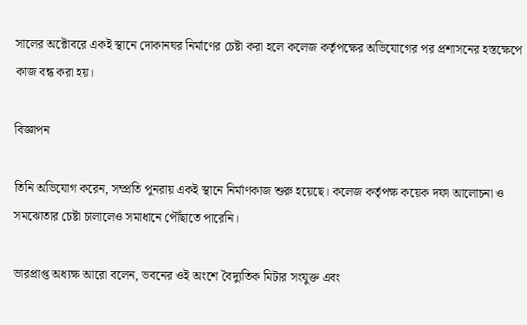সালের অক্টোবরে একই স্থানে দোকানঘর নির্মাণের চেষ্টা করা হলে কলেজ কর্তৃপক্ষের অভিযোগের পর প্রশাসনের হস্তক্ষেপে কাজ বন্ধ করা হয়।

বিজ্ঞাপন

তিনি অভিযোগ করেন, সম্প্রতি পুনরায় একই স্থানে নির্মাণকাজ শুরু হয়েছে। কলেজ কর্তৃপক্ষ কয়েক দফা আলোচনা ও সমঝোতার চেষ্টা চালালেও সমাধানে পৌঁছাতে পারেনি।

ভারপ্রাপ্ত অধ্যক্ষ আরো বলেন, ভবনের ওই অংশে বৈদ্যুতিক মিটার সংযুক্ত এবং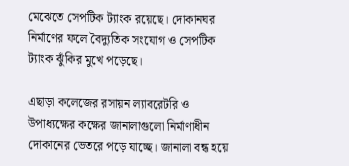মেঝেতে সেপটিক ট্যাংক রয়েছে। দোকানঘর নির্মাণের ফলে বৈদ্যুতিক সংযোগ ও সেপটিক ট্যাংক ঝুঁকির মুখে পড়েছে।

এছাড়া কলেজের রসায়ন ল্যাবরেটরি ও উপাধ্যক্ষের কক্ষের জানালাগুলো নির্মাণাধীন দোকানের ভেতরে পড়ে যাচ্ছে। জানালা বন্ধ হয়ে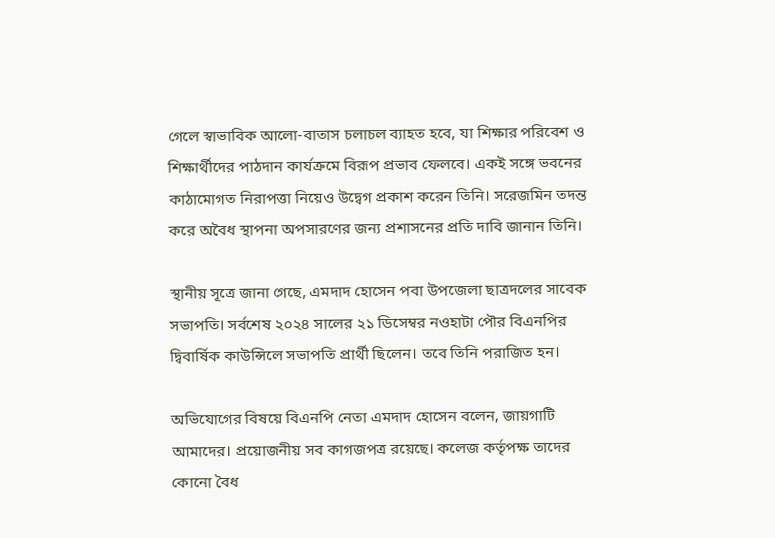গেলে স্বাভাবিক আলো-বাতাস চলাচল ব্যাহত হবে, যা শিক্ষার পরিবেশ ও শিক্ষার্থীদের পাঠদান কার্যক্রমে বিরূপ প্রভাব ফেলবে। একই সঙ্গে ভবনের কাঠামোগত নিরাপত্তা নিয়েও উদ্বেগ প্রকাশ করেন তিনি। সরেজমিন তদন্ত করে অবৈধ স্থাপনা অপসারণের জন্য প্রশাসনের প্রতি দাবি জানান তিনি।

স্থানীয় সূত্রে জানা গেছে, এমদাদ হোসেন পবা উপজেলা ছাত্রদলের সাবেক সভাপতি। সর্বশেষ ২০২৪ সালের ২১ ডিসেম্বর নওহাটা পৌর বিএনপির দ্বিবার্ষিক কাউন্সিলে সভাপতি প্রার্থী ছিলেন। তবে তিনি পরাজিত হন।

অভিযোগের বিষয়ে বিএনপি নেতা এমদাদ হোসেন বলেন, জায়গাটি আমাদের। প্রয়োজনীয় সব কাগজপত্র রয়েছে। কলেজ কর্তৃপক্ষ তাদের কোনো বৈধ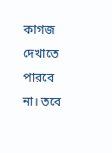কাগজ দেখাতে পারবে না। তবে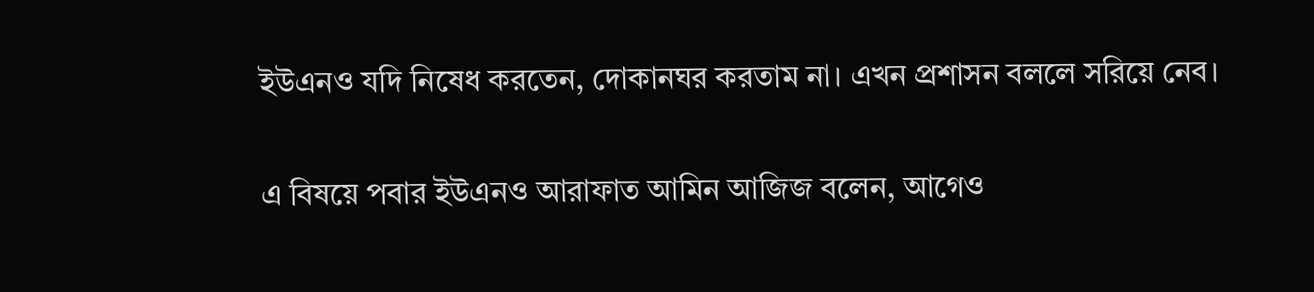ইউএনও যদি নিষেধ করতেন, দোকানঘর করতাম না। এখন প্রশাসন বললে সরিয়ে নেব।

এ বিষয়ে পবার ইউএনও আরাফাত আমিন আজিজ বলেন, আগেও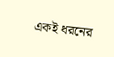একই ধরনের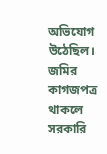অভিযোগ উঠেছিল। জমির কাগজপত্র থাকলে সরকারি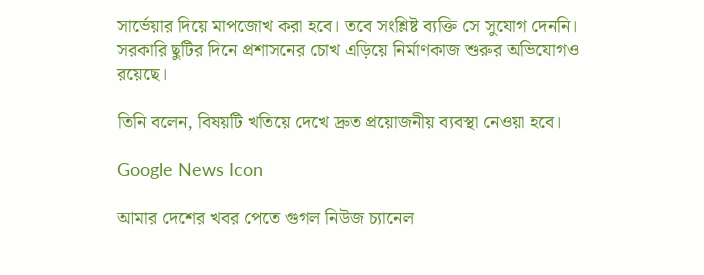সার্ভেয়ার দিয়ে মাপজোখ করা হবে। তবে সংশ্লিষ্ট ব্যক্তি সে সুযোগ দেননি। সরকারি ছুটির দিনে প্রশাসনের চোখ এড়িয়ে নির্মাণকাজ শুরুর অভিযোগও রয়েছে।

তিনি বলেন, বিষয়টি খতিয়ে দেখে দ্রুত প্রয়োজনীয় ব্যবস্থা নেওয়া হবে।

Google News Icon

আমার দেশের খবর পেতে গুগল নিউজ চ্যানেল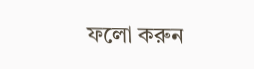ফলো করুন